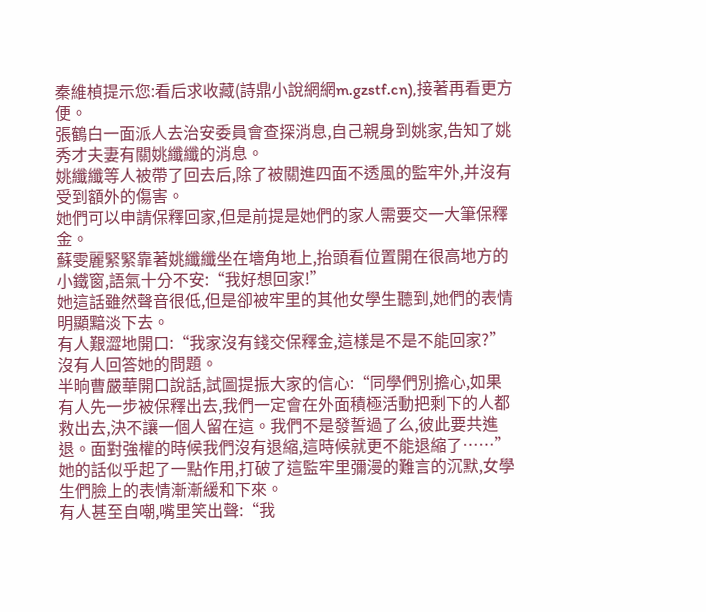秦維楨提示您:看后求收藏(詩鼎小說網網m.gzstf.cn),接著再看更方便。
張鶴白一面派人去治安委員會查探消息,自己親身到姚家,告知了姚秀才夫妻有關姚纖纖的消息。
姚纖纖等人被帶了回去后,除了被關進四面不透風的監牢外,并沒有受到額外的傷害。
她們可以申請保釋回家,但是前提是她們的家人需要交一大筆保釋金。
蘇雯麗緊緊靠著姚纖纖坐在墻角地上,抬頭看位置開在很高地方的小鐵窗,語氣十分不安:“我好想回家!”
她這話雖然聲音很低,但是卻被牢里的其他女學生聽到,她們的表情明顯黯淡下去。
有人艱澀地開口:“我家沒有錢交保釋金,這樣是不是不能回家?”
沒有人回答她的問題。
半晌曹嚴華開口說話,試圖提振大家的信心:“同學們別擔心,如果有人先一步被保釋出去,我們一定會在外面積極活動把剩下的人都救出去,決不讓一個人留在這。我們不是發誓過了么,彼此要共進退。面對強權的時候我們沒有退縮,這時候就更不能退縮了……”
她的話似乎起了一點作用,打破了這監牢里彌漫的難言的沉默,女學生們臉上的表情漸漸緩和下來。
有人甚至自嘲,嘴里笑出聲:“我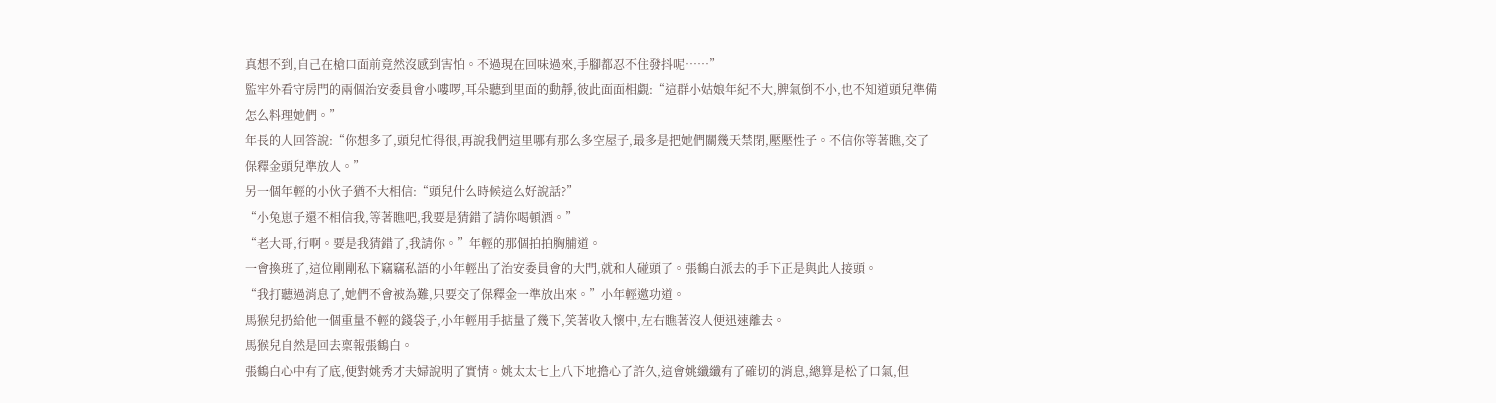真想不到,自己在槍口面前竟然沒感到害怕。不過現在回味過來,手腳都忍不住發抖呢……”
監牢外看守房門的兩個治安委員會小嘍啰,耳朵聽到里面的動靜,彼此面面相覷:“這群小姑娘年紀不大,脾氣倒不小,也不知道頭兒準備怎么料理她們。”
年長的人回答說:“你想多了,頭兒忙得很,再說我們這里哪有那么多空屋子,最多是把她們關幾天禁閉,壓壓性子。不信你等著瞧,交了保釋金頭兒準放人。”
另一個年輕的小伙子猶不大相信:“頭兒什么時候這么好說話?”
“小兔崽子還不相信我,等著瞧吧,我要是猜錯了請你喝頓酒。”
“老大哥,行啊。要是我猜錯了,我請你。”年輕的那個拍拍胸脯道。
一會換班了,這位剛剛私下竊竊私語的小年輕出了治安委員會的大門,就和人碰頭了。張鶴白派去的手下正是與此人接頭。
“我打聽過消息了,她們不會被為難,只要交了保釋金一準放出來。”小年輕邀功道。
馬猴兒扔給他一個重量不輕的錢袋子,小年輕用手掂量了幾下,笑著收入懷中,左右瞧著沒人便迅速離去。
馬猴兒自然是回去稟報張鶴白。
張鶴白心中有了底,便對姚秀才夫婦說明了實情。姚太太七上八下地擔心了許久,這會姚纖纖有了確切的消息,總算是松了口氣,但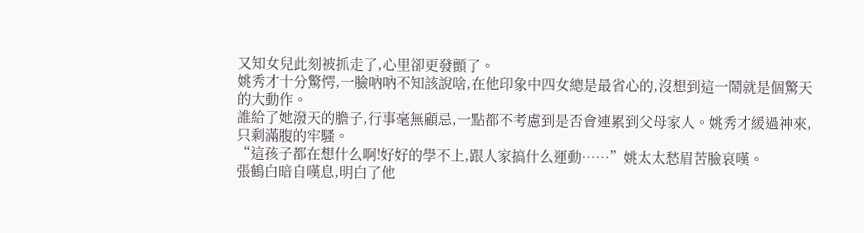又知女兒此刻被抓走了,心里卻更發顫了。
姚秀才十分驚愕,一臉吶吶不知該說啥,在他印象中四女總是最省心的,沒想到這一鬧就是個驚天的大動作。
誰給了她潑天的膽子,行事毫無顧忌,一點都不考慮到是否會連累到父母家人。姚秀才緩過神來,只剩滿腹的牢騷。
“這孩子都在想什么啊!好好的學不上,跟人家搞什么運動……”姚太太愁眉苦臉哀嘆。
張鶴白暗自嘆息,明白了他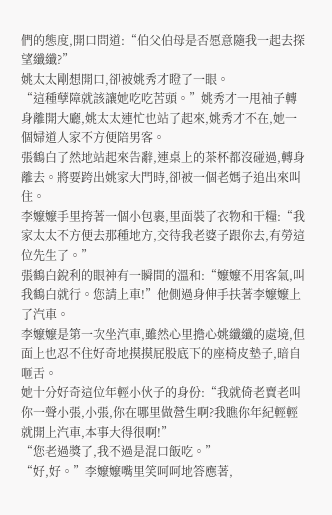們的態度,開口問道:“伯父伯母是否愿意隨我一起去探望纖纖?”
姚太太剛想開口,卻被姚秀才瞪了一眼。
“這種孽障就該讓她吃吃苦頭。”姚秀才一甩袖子轉身離開大廳,姚太太連忙也站了起來,姚秀才不在,她一個婦道人家不方便陪男客。
張鶴白了然地站起來告辭,連桌上的茶杯都沒碰過,轉身離去。將要跨出姚家大門時,卻被一個老媽子追出來叫住。
李嬤嬤手里挎著一個小包裹,里面裝了衣物和干糧:“我家太太不方便去那種地方,交待我老婆子跟你去,有勞這位先生了。”
張鶴白銳利的眼神有一瞬間的溫和:“嬤嬤不用客氣,叫我鶴白就行。您請上車!”他側過身伸手扶著李嬤嬤上了汽車。
李嬤嬤是第一次坐汽車,雖然心里擔心姚纖纖的處境,但面上也忍不住好奇地摸摸屁股底下的座椅皮墊子,暗自咂舌。
她十分好奇這位年輕小伙子的身份:“我就倚老賣老叫你一聲小張,小張,你在哪里做營生啊?我瞧你年紀輕輕就開上汽車,本事大得很啊!”
“您老過獎了,我不過是混口飯吃。”
“好,好。”李嬤嬤嘴里笑呵呵地答應著,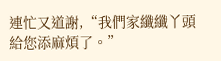連忙又道謝,“我們家纖纖丫頭給您添麻煩了。”